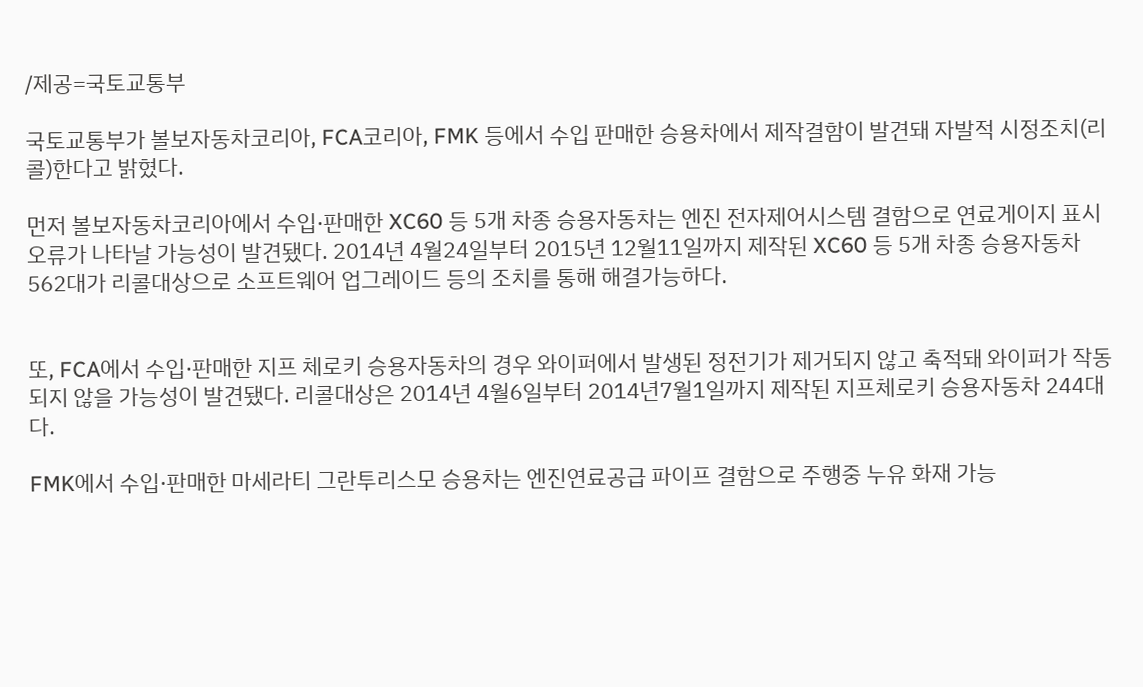/제공=국토교통부

국토교통부가 볼보자동차코리아, FCA코리아, FMK 등에서 수입 판매한 승용차에서 제작결함이 발견돼 자발적 시정조치(리콜)한다고 밝혔다.

먼저 볼보자동차코리아에서 수입·판매한 XC60 등 5개 차종 승용자동차는 엔진 전자제어시스템 결함으로 연료게이지 표시 오류가 나타날 가능성이 발견됐다. 2014년 4월24일부터 2015년 12월11일까지 제작된 XC60 등 5개 차종 승용자동차 562대가 리콜대상으로 소프트웨어 업그레이드 등의 조치를 통해 해결가능하다.


또, FCA에서 수입·판매한 지프 체로키 승용자동차의 경우 와이퍼에서 발생된 정전기가 제거되지 않고 축적돼 와이퍼가 작동되지 않을 가능성이 발견됐다. 리콜대상은 2014년 4월6일부터 2014년7월1일까지 제작된 지프체로키 승용자동차 244대다.

FMK에서 수입·판매한 마세라티 그란투리스모 승용차는 엔진연료공급 파이프 결함으로 주행중 누유 화재 가능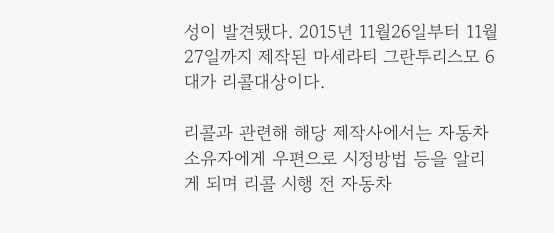성이 발견됐다. 2015년 11월26일부터 11월27일까지 제작된 마세라티 그란투리스모 6대가 리콜대상이다.

리콜과 관련해 해당 제작사에서는 자동차 소유자에게 우편으로 시정방법 등을 알리게 되며 리콜 시행 전 자동차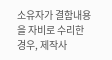소유자가 결함내용을 자비로 수리한 경우, 제작사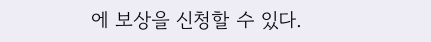에 보상을 신청할 수 있다.